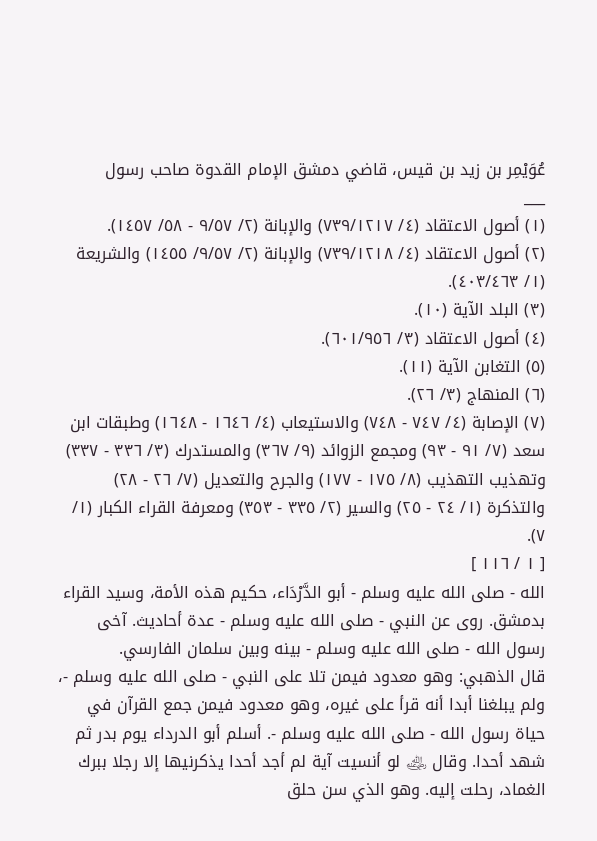عُوَيْمِر بن زيد بن قيس، قاضي دمشق الإمام القدوة صاحب رسول
___
(١) أصول الاعتقاد (٤/ ٧٣٩/١٢١٧) والإبانة (٢/ ٩/٥٧ - ٥٨/ ١٤٥٧).
(٢) أصول الاعتقاد (٤/ ٧٣٩/١٢١٨) والإبانة (٢/ ٩/٥٧/ ١٤٥٥) والشريعة (١/ ٤٠٣/٤٦٣).
(٣) البلد الآية (١٠).
(٤) أصول الاعتقاد (٣/ ٦٠١/٩٥٦).
(٥) التغابن الآية (١١).
(٦) المنهاج (٣/ ٢٦).
(٧) الإصابة (٤/ ٧٤٧ - ٧٤٨) والاستيعاب (٤/ ١٦٤٦ - ١٦٤٨) وطبقات ابن سعد (٧/ ٩١ - ٩٣) ومجمع الزوائد (٩/ ٣٦٧) والمستدرك (٣/ ٣٣٦ - ٣٣٧) وتهذيب التهذيب (٨/ ١٧٥ - ١٧٧) والجرح والتعديل (٧/ ٢٦ - ٢٨) والتذكرة (١/ ٢٤ - ٢٥) والسير (٢/ ٣٣٥ - ٣٥٣) ومعرفة القراء الكبار (١/ ٧).
[ ١ / ١١٦ ]
الله - صلى الله عليه وسلم - أبو الدَّرْدَاء، حكيم هذه الأمة، وسيد القراء بدمشق. روى عن النبي - صلى الله عليه وسلم - عدة أحاديث. آخى رسول الله - صلى الله عليه وسلم - بينه وبين سلمان الفارسي.
قال الذهبي: وهو معدود فيمن تلا على النبي - صلى الله عليه وسلم -، ولم يبلغنا أبدا أنه قرأ على غيره، وهو معدود فيمن جمع القرآن في حياة رسول الله - صلى الله عليه وسلم -. أسلم أبو الدرداء يوم بدر ثم شهد أحدا. وقال ﵁ لو أنسيت آية لم أجد أحدا يذكرنيها إلا رجلا ببرك الغماد، رحلت إليه. وهو الذي سن حلق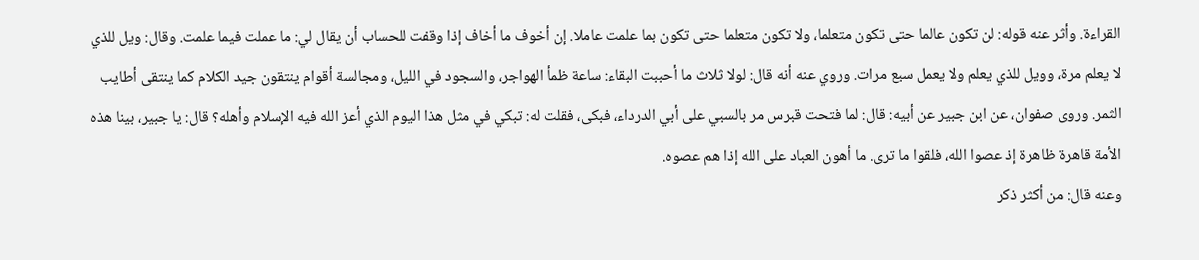القراءة. وأثر عنه قوله: لن تكون عالما حتى تكون متعلما، ولا تكون متعلما حتى تكون بما علمت عاملا. إن أخوف ما أخاف إذا وقفت للحساب أن يقال لي: ما عملت فيما علمت. وقال: ويل للذي لا يعلم مرة، وويل للذي يعلم ولا يعمل سبع مرات. وروي عنه أنه قال: لولا ثلاث ما أحببت البقاء: ساعة ظمأ الهواجر، والسجود في الليل، ومجالسة أقوام ينتقون جيد الكلام كما ينتقى أطايب الثمر. وروى صفوان، عن ابن جبير عن أبيه: قال: لما فتحت قبرس مر بالسبي على أبي الدرداء، فبكى، فقلت له: تبكي في مثل هذا اليوم الذي أعز الله فيه الإسلام وأهله؟ قال: يا جبير، بينا هذه الأمة قاهرة ظاهرة إذ عصوا الله، فلقوا ما ترى. ما أهون العباد على الله إذا هم عصوه.
وعنه قال: من أكثر ذكر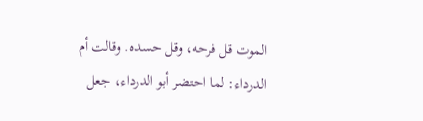الموت قل فرحه، وقل حسده. وقالت أم الدرداء: لما احتضر أبو الدرداء، جعل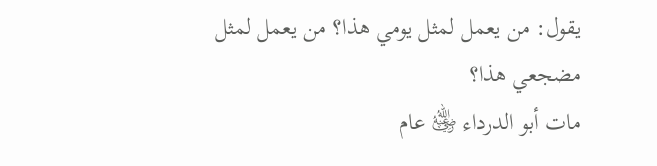يقول: من يعمل لمثل يومي هذا؟ من يعمل لمثل مضجعي هذا؟
مات أبو الدرداء ﵁ عام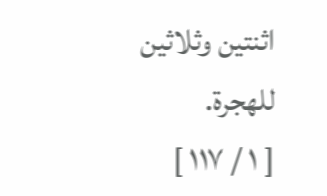اثنتين وثلاثين للهجرة.
[ ١ / ١١٧ ]